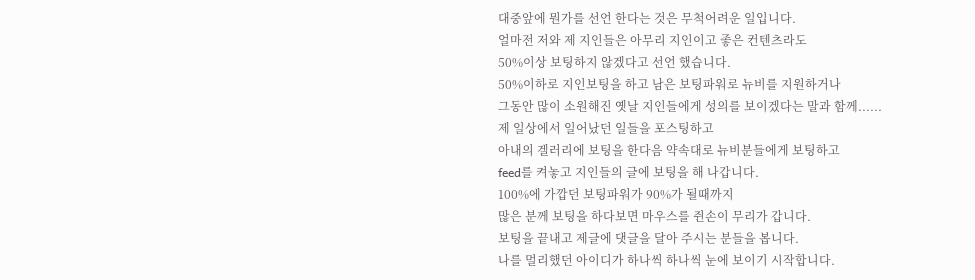대중앞에 뭔가를 선언 한다는 것은 무척어려운 일입니다.
얼마전 저와 제 지인들은 아무리 지인이고 좋은 컨텐츠라도
50%이상 보팅하지 않겠다고 선언 했습니다.
50%이하로 지인보팅을 하고 남은 보팅파워로 뉴비를 지원하거나
그동안 많이 소원해진 옛날 지인들에게 성의를 보이겠다는 말과 함께......
제 일상에서 일어났던 일들을 포스팅하고
아내의 겔러리에 보팅을 한다음 약속대로 뉴비분들에게 보팅하고
feed를 켜놓고 지인들의 글에 보팅을 해 나갑니다.
100%에 가깝던 보팅파워가 90%가 될때까지
많은 분께 보팅을 하다보면 마우스를 쥔손이 무리가 갑니다.
보팅을 끝내고 제글에 댓글을 달아 주시는 분들을 봅니다.
나를 멀리했던 아이디가 하나씩 하나씩 눈에 보이기 시작합니다.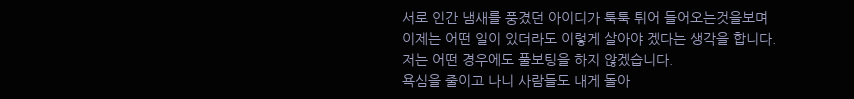서로 인간 냄새를 풍겼던 아이디가 툭툭 튀어 들어오는것을보며
이제는 어떤 일이 있더라도 이렇게 살아야 겠다는 생각을 합니다.
저는 어떤 경우에도 풀보팅을 하지 않겠습니다.
욕심을 줄이고 나니 사람들도 내게 돌아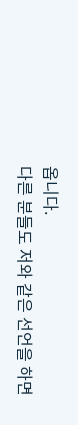옵니다.
다른 분들도 저와 같은 선언을 하면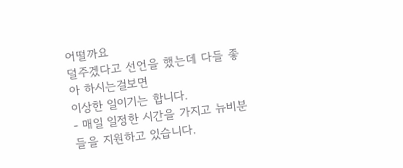어떨까요
덜주겠다고 선언을 했는데 다들 좋아 하시는걸보면
이상한 일이기는 합니다.
- 매일 일정한 시간을 가지고 뉴비분들을 지원하고 있습니다.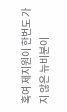혹여 제지원이 한번도 가지 않은 뉴비분이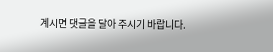계시면 댓글을 달아 주시기 바랍니다.